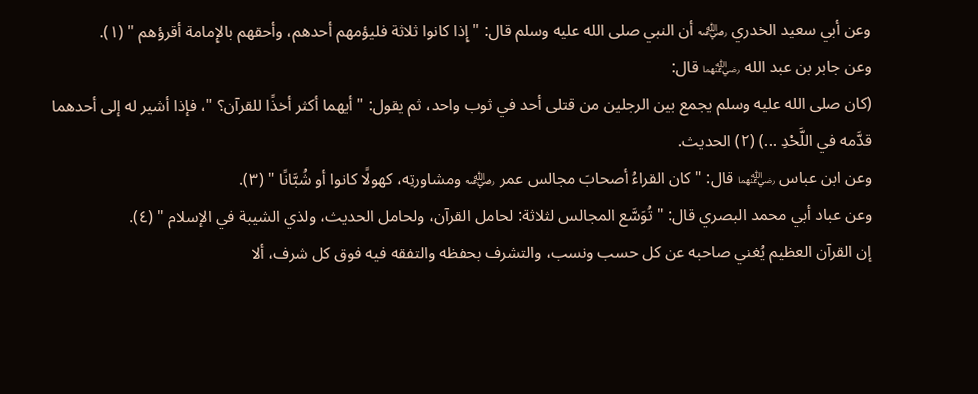وعن أبي سعيد الخدري ﵁ أن النبي صلى الله عليه وسلم قال: " إِذا كانوا ثلاثة فليؤمهم أحدهم، وأحقهم بالإِمامة أقرؤهم " (١).
وعن جابر بن عبد الله ﵄ قال:
(كان صلى الله عليه وسلم يجمع بين الرجلين من قتلى أحد في ثوب واحد، ثم يقول: " أيهما أكثر أخذًا للقرآن؟ "، فإذا أشير له إلى أحدهما قدَّمه في اللَّحْدِ ...) (٢) الحديث.
وعن ابن عباس ﵄ قال: " كان القراءُ أصحابَ مجالس عمر ﵁ ومشاورتِه، كهولًا كانوا أو شُبَّانًا " (٣).
وعن عباد أبي محمد البصري قال: " تُوَسَّع المجالس لثلاثة: لحامل القرآن، ولحامل الحديث، ولذي الشيبة في الإسلام " (٤).
إن القرآن العظيم يُغني صاحبه عن كل حسب ونسب، والتشرف بحفظه والتفقه فيه فوق كل شرف، ألا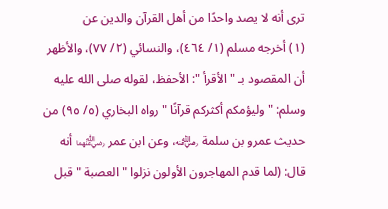ترى أنه لا يصد واحدًا من أهل القرآن والدين عن
(١) أخرجه مسلم (١/ ٤٦٤)، والنسائي (٢/ ٧٧)، والأظهر أن المقصود بـ " الأقرأ ": الأحفظ، لقوله صلى الله عليه وسلم: " وليؤمكم أكثركم قرآنًا " رواه البخاري (٥/ ٩٥) من حديث عمرو بن سلمة ﵁، وعن ابن عمر ﵄ أنه قال: (لما قدم المهاجرون الأولون نزلوا " العصبة " قبل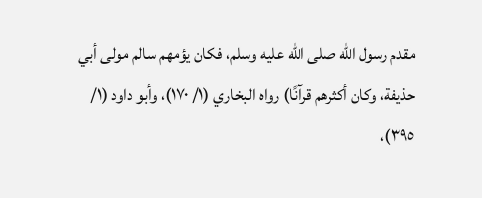مقدم رسول الله صلى الله عليه وسلم، فكان يؤمهم سالم مولى أبي حذيفة، وكان أكثرهم قرآنًا) رواه البخاري (١/ ١٧٠)، وأبو داود (١/ ٣٩٥)،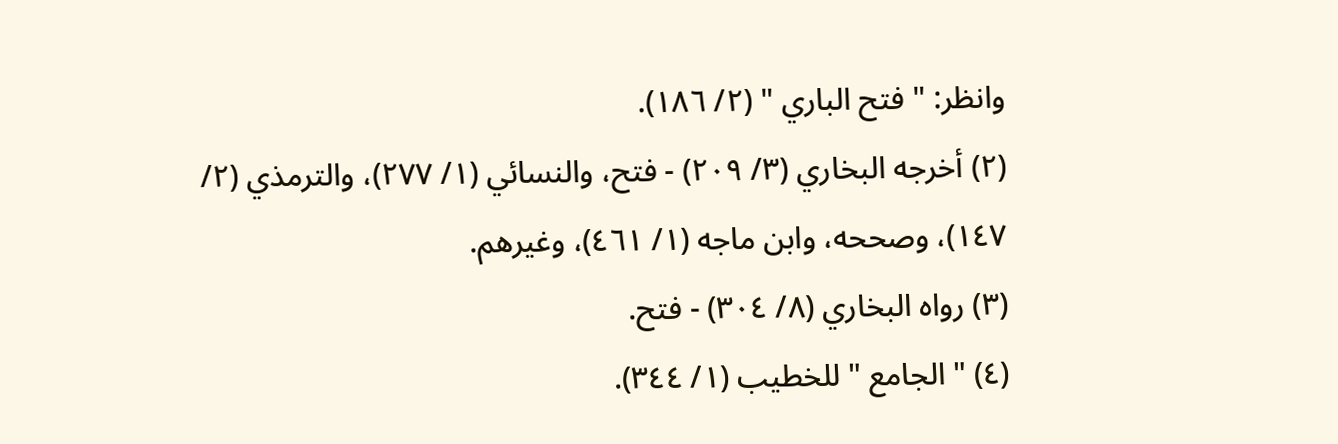وانظر: " فتح الباري " (٢/ ١٨٦).
(٢) أخرجه البخاري (٣/ ٢٠٩) - فتح، والنسائي (١/ ٢٧٧)، والترمذي (٢/ ١٤٧)، وصححه، وابن ماجه (١/ ٤٦١)، وغيرهم.
(٣) رواه البخاري (٨/ ٣٠٤) - فتح.
(٤) " الجامع " للخطيب (١/ ٣٤٤).